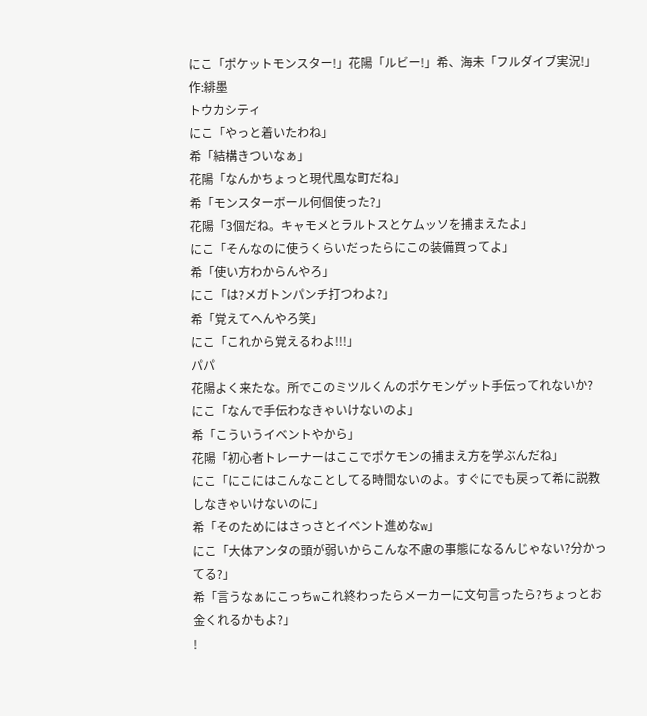にこ「ポケットモンスター!」花陽「ルビー!」希、海未「フルダイブ実況!」 作:緋墨
トウカシティ
にこ「やっと着いたわね」
希「結構きついなぁ」
花陽「なんかちょっと現代風な町だね」
希「モンスターボール何個使った?」
花陽「3個だね。キャモメとラルトスとケムッソを捕まえたよ」
にこ「そんなのに使うくらいだったらにこの装備買ってよ」
希「使い方わからんやろ」
にこ「は?メガトンパンチ打つわよ?」
希「覚えてへんやろ笑」
にこ「これから覚えるわよ!!!」
パパ
花陽よく来たな。所でこのミツルくんのポケモンゲット手伝ってれないか?
にこ「なんで手伝わなきゃいけないのよ」
希「こういうイベントやから」
花陽「初心者トレーナーはここでポケモンの捕まえ方を学ぶんだね」
にこ「にこにはこんなことしてる時間ないのよ。すぐにでも戻って希に説教しなきゃいけないのに」
希「そのためにはさっさとイベント進めなw」
にこ「大体アンタの頭が弱いからこんな不慮の事態になるんじゃない?分かってる?」
希「言うなぁにこっちwこれ終わったらメーカーに文句言ったら?ちょっとお金くれるかもよ?」
!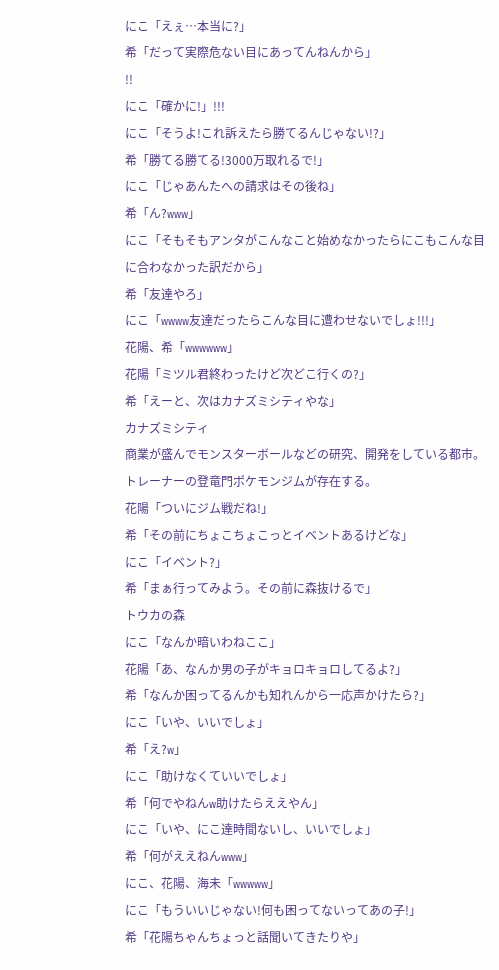にこ「えぇ…本当に?」
希「だって実際危ない目にあってんねんから」
!!
にこ「確かに!」!!!
にこ「そうよ!これ訴えたら勝てるんじゃない!?」
希「勝てる勝てる!3000万取れるで!」
にこ「じゃあんたへの請求はその後ね」
希「ん?www」
にこ「そもそもアンタがこんなこと始めなかったらにこもこんな目に合わなかった訳だから」
希「友達やろ」
にこ「wwww友達だったらこんな目に遭わせないでしょ!!!」
花陽、希「wwwwww」
花陽「ミツル君終わったけど次どこ行くの?」
希「えーと、次はカナズミシティやな」
カナズミシティ
商業が盛んでモンスターボールなどの研究、開発をしている都市。
トレーナーの登竜門ポケモンジムが存在する。
花陽「ついにジム戦だね!」
希「その前にちょこちょこっとイベントあるけどな」
にこ「イベント?」
希「まぁ行ってみよう。その前に森抜けるで」
トウカの森
にこ「なんか暗いわねここ」
花陽「あ、なんか男の子がキョロキョロしてるよ?」
希「なんか困ってるんかも知れんから一応声かけたら?」
にこ「いや、いいでしょ」
希「え?w」
にこ「助けなくていいでしょ」
希「何でやねんw助けたらええやん」
にこ「いや、にこ達時間ないし、いいでしょ」
希「何がええねんwww」
にこ、花陽、海未「wwwww」
にこ「もういいじゃない!何も困ってないってあの子!」
希「花陽ちゃんちょっと話聞いてきたりや」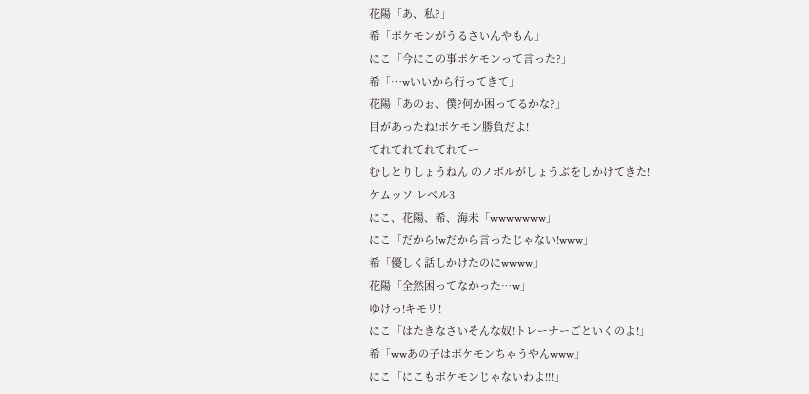花陽「あ、私?」
希「ポケモンがうるさいんやもん」
にこ「今にこの事ポケモンって言った?」
希「…wいいから行ってきて」
花陽「あのぉ、僕?何か困ってるかな?」
目があったね!ポケモン勝負だよ!
てれてれてれてれてー
むしとりしょうねん のノボルがしょうぶをしかけてきた!
ケムッソ レベル3
にこ、花陽、希、海未「wwwwwww」
にこ「だから!wだから言ったじゃない!www」
希「優しく話しかけたのにwwww」
花陽「全然困ってなかった…w」
ゆけっ!キモリ!
にこ「はたきなさいそんな奴!トレーナーごといくのよ!」
希「wwあの子はポケモンちゃうやんwww」
にこ「にこもポケモンじゃないわよ!!!」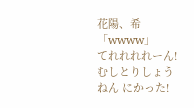花陽、希「wwww」
てれれれれーん!
むしとりしょうねん にかった!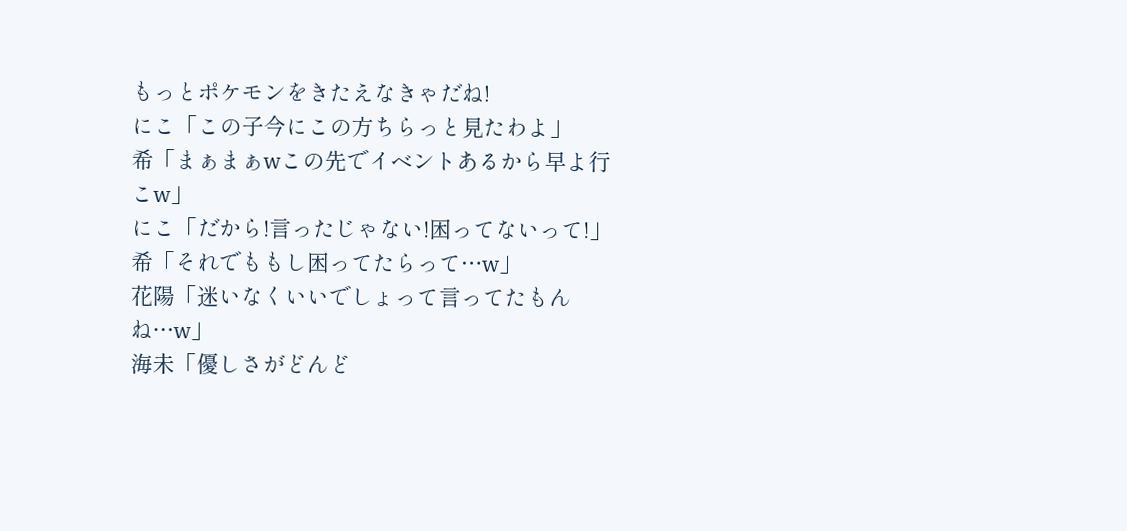もっとポケモンをきたえなきゃだね!
にこ「この子今にこの方ちらっと見たわよ」
希「まぁまぁwこの先でイベントあるから早よ行こw」
にこ「だから!言ったじゃない!困ってないって!」
希「それでももし困ってたらって…w」
花陽「迷いなくいいでしょって言ってたもんね…w」
海未「優しさがどんど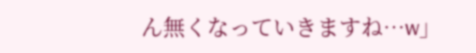ん無くなっていきますね…w」